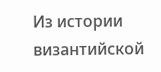Из истории византийской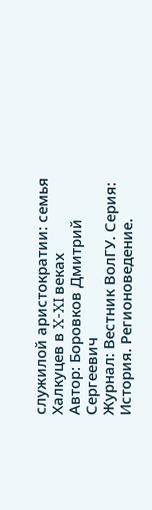служилой аристократии: семья Халкуцев в X-XI веках
Автор: Боровков Дмитрий Сергеевич
Журнал: Вестник ВолГУ. Серия: История. Регионоведение.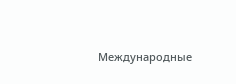Международные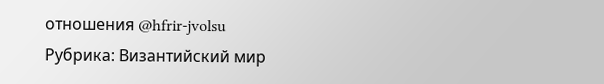отношения @hfrir-jvolsu
Рубрика: Византийский мир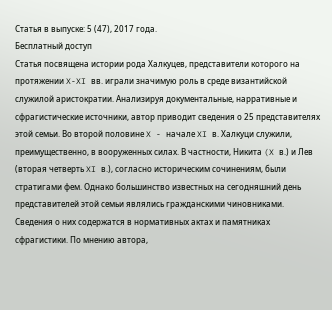Статья в выпуске: 5 (47), 2017 года.
Бесплатный доступ
Статья посвящена истории рода Халкуцев, представители которого на протяжении X-XI вв. играли значимую роль в среде византийской служилой аристократии. Анализируя документальные, нарративные и сфрагистические источники, автор приводит сведения о 25 представителях этой семьи. Во второй половине X - начале XI в. Халкуци служили, преимущественно, в вооруженных силах. В частности, Никита (X в.) и Лев (вторая четверть XI в.), согласно историческим сочинениям, были стратигами фем. Однако большинство известных на сегодняшний день представителей этой семьи являлись гражданскими чиновниками. Сведения о них содержатся в нормативных актах и памятниках сфрагистики. По мнению автора,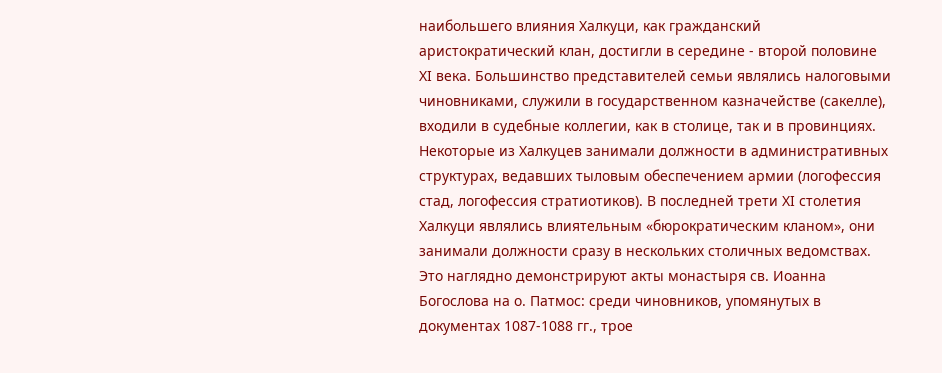наибольшего влияния Халкуци, как гражданский аристократический клан, достигли в середине - второй половине XI века. Большинство представителей семьи являлись налоговыми чиновниками, служили в государственном казначействе (сакелле), входили в судебные коллегии, как в столице, так и в провинциях. Некоторые из Халкуцев занимали должности в административных структурах, ведавших тыловым обеспечением армии (логофессия стад, логофессия стратиотиков). В последней трети XI столетия Халкуци являлись влиятельным «бюрократическим кланом», они занимали должности сразу в нескольких столичных ведомствах. Это наглядно демонстрируют акты монастыря св. Иоанна Богослова на о. Патмос: среди чиновников, упомянутых в документах 1087-1088 гг., трое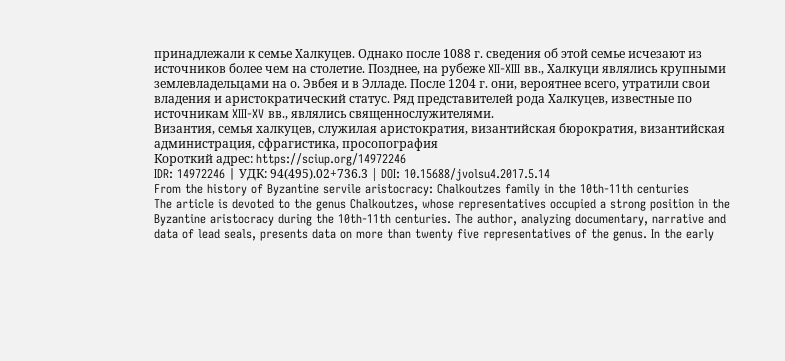принадлежали к семье Халкуцев. Однако после 1088 г. сведения об этой семье исчезают из источников более чем на столетие. Позднее, на рубеже XII-XIII вв., Халкуци являлись крупными землевладельцами на о. Эвбея и в Элладе. После 1204 г. они, вероятнее всего, утратили свои владения и аристократический статус. Ряд представителей рода Халкуцев, известные по источникам XIII-XV вв., являлись священнослужителями.
Византия, семья халкуцев, служилая аристократия, византийская бюрократия, византийская администрация, сфрагистика, просопография
Короткий адрес: https://sciup.org/14972246
IDR: 14972246 | УДК: 94(495).02+736.3 | DOI: 10.15688/jvolsu4.2017.5.14
From the history of Byzantine servile aristocracy: Chalkoutzes family in the 10th-11th centuries
The article is devoted to the genus Chalkoutzes, whose representatives occupied a strong position in the Byzantine aristocracy during the 10th-11th centuries. The author, analyzing documentary, narrative and data of lead seals, presents data on more than twenty five representatives of the genus. In the early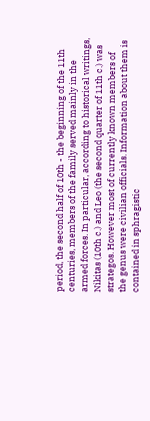period, the second half of 10th - the beginning of the 11th centuries, members of the family served mainly in the armed forces. In particular, according to historical writings, Nikitas (10th c.) and Leo (the second quarter of 11th c.) was strategos. However most of currently known members of the genus were civilian officials. Information about them is contained in sphragistic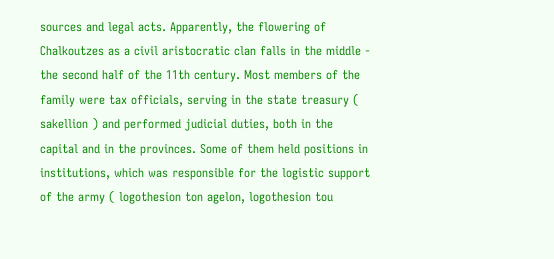sources and legal acts. Apparently, the flowering of Chalkoutzes as a civil aristocratic clan falls in the middle - the second half of the 11th century. Most members of the family were tax officials, serving in the state treasury ( sakellion ) and performed judicial duties, both in the capital and in the provinces. Some of them held positions in institutions, which was responsible for the logistic support of the army ( logothesion ton agelon, logothesion tou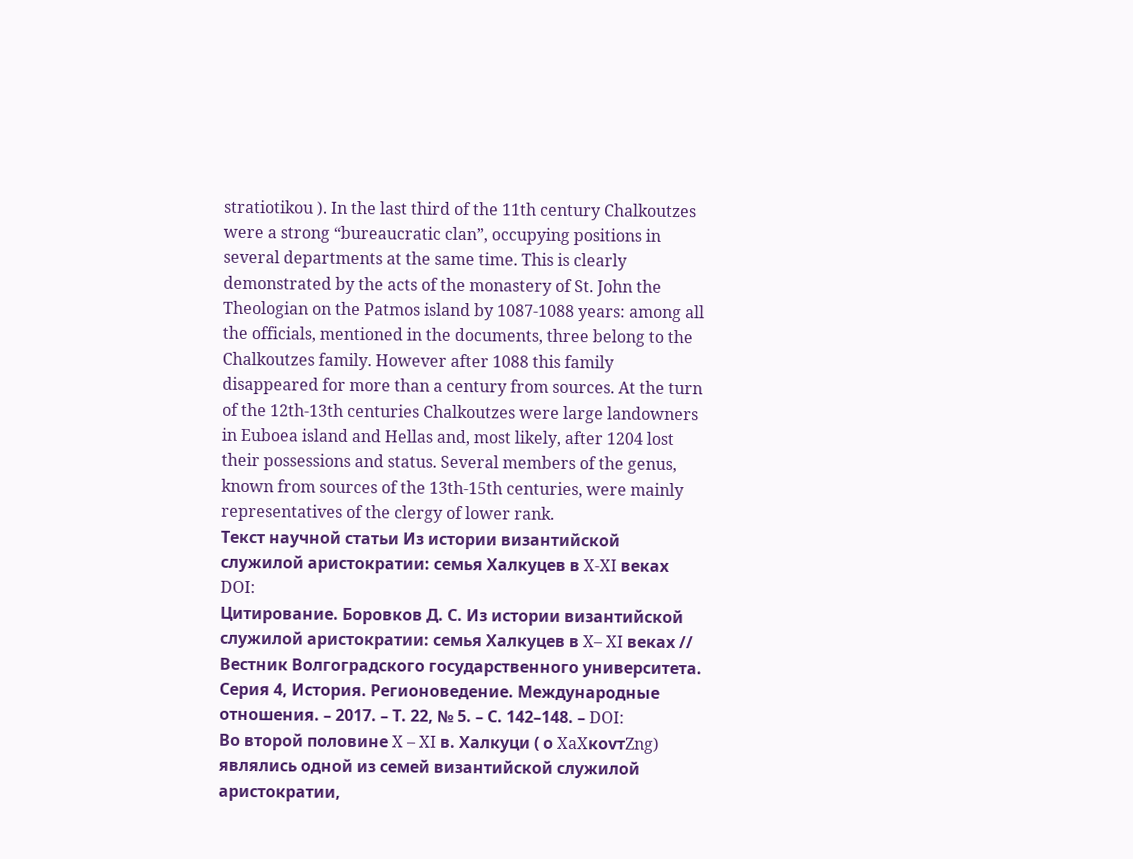stratiotikou ). In the last third of the 11th century Chalkoutzes were a strong “bureaucratic clan”, occupying positions in several departments at the same time. This is clearly demonstrated by the acts of the monastery of St. John the Theologian on the Patmos island by 1087-1088 years: among all the officials, mentioned in the documents, three belong to the Chalkoutzes family. However after 1088 this family disappeared for more than a century from sources. At the turn of the 12th-13th centuries Chalkoutzes were large landowners in Euboea island and Hellas and, most likely, after 1204 lost their possessions and status. Several members of the genus, known from sources of the 13th-15th centuries, were mainly representatives of the clergy of lower rank.
Текст научной статьи Из истории византийской служилой аристократии: семья Халкуцев в X-XI веках
DOI:
Цитирование. Боровков Д. С. Из истории византийской служилой аристократии: семья Халкуцев в X– XI веках // Вестник Волгоградского государственного университета. Серия 4, История. Регионоведение. Международные отношения. – 2017. – Т. 22, № 5. – С. 142–148. – DOI:
Во второй половине X – XI в. Халкуци ( о XaXкоvтZng) являлись одной из семей византийской служилой аристократии,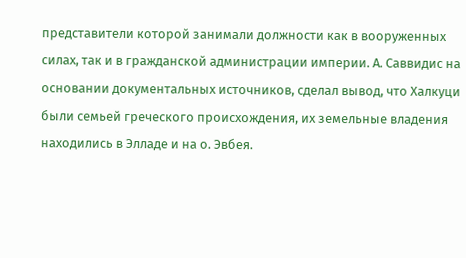представители которой занимали должности как в вооруженных силах, так и в гражданской администрации империи. А. Саввидис на основании документальных источников, сделал вывод, что Халкуци были семьей греческого происхождения, их земельные владения находились в Элладе и на о. Эвбея.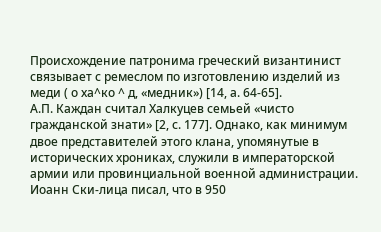Происхождение патронима греческий византинист связывает с ремеслом по изготовлению изделий из меди ( о ха^ко ^ д, «медник») [14, а. 64-65].
А.П. Каждан считал Халкуцев семьей «чисто гражданской знати» [2, с. 177]. Однако, как минимум двое представителей этого клана, упомянутые в исторических хрониках, служили в императорской армии или провинциальной военной администрации. Иоанн Ски-лица писал, что в 950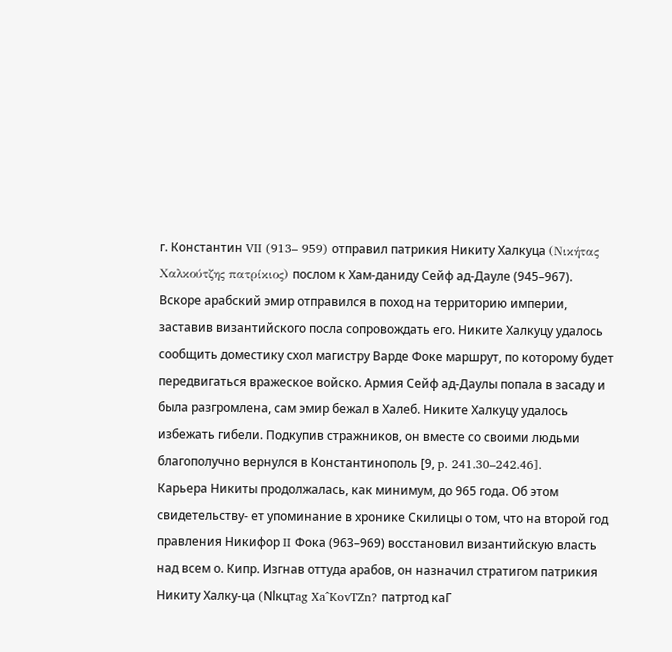г. Константин VII (913– 959) отправил патрикия Никиту Халкуца (Νικήτας Χαλκούτζης πατρίκιος) послом к Хам-даниду Сейф ад-Дауле (945–967). Вскоре арабский эмир отправился в поход на территорию империи, заставив византийского посла сопровождать его. Никите Халкуцу удалось сообщить доместику схол магистру Варде Фоке маршрут, по которому будет передвигаться вражеское войско. Армия Сейф ад-Даулы попала в засаду и была разгромлена, сам эмир бежал в Халеб. Никите Халкуцу удалось избежать гибели. Подкупив стражников, он вместе со своими людьми благополучно вернулся в Константинополь [9, p. 241.30–242.46].
Карьера Никиты продолжалась, как минимум, до 965 года. Об этом свидетельству- ет упоминание в хронике Скилицы о том, что на второй год правления Никифор II Фока (963–969) восстановил византийскую власть над всем о. Кипр. Изгнав оттуда арабов, он назначил стратигом патрикия Никиту Халку-ца (Nlкцтag Xa^KovTZn? патртод каГ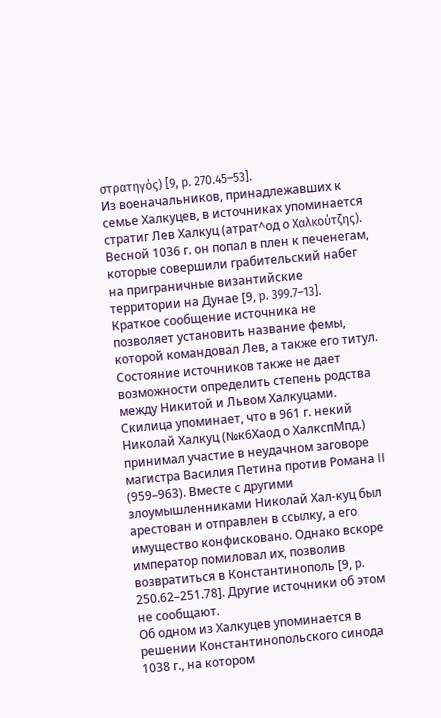στρατηγός) [9, p. 270.45–53].
Из военачальников, принадлежавших к семье Халкуцев, в источниках упоминается стратиг Лев Халкуц (атрат^од о Χαλκούτζης). Весной 1036 г. он попал в плен к печенегам, которые совершили грабительский набег на приграничные византийские территории на Дунае [9, p. 399.7–13]. Краткое сообщение источника не позволяет установить название фемы, которой командовал Лев, а также его титул. Состояние источников также не дает возможности определить степень родства между Никитой и Львом Халкуцами. Скилица упоминает, что в 961 г. некий Николай Халкуц (№к6Хаод о ХалкспМпд.) принимал участие в неудачном заговоре магистра Василия Петина против Романа II (959–963). Вместе с другими злоумышленниками Николай Хал-куц был арестован и отправлен в ссылку, а его имущество конфисковано. Однако вскоре император помиловал их, позволив возвратиться в Константинополь [9, p. 250.62–251.78]. Другие источники об этом не сообщают.
Об одном из Халкуцев упоминается в решении Константинопольского синода 1038 г., на котором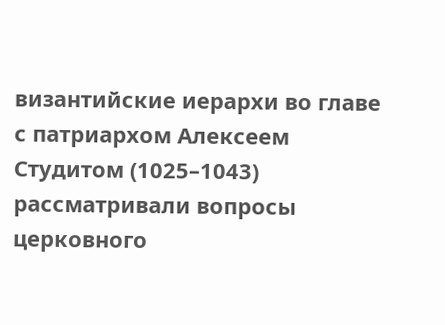византийские иерархи во главе с патриархом Алексеем Студитом (1025–1043) рассматривали вопросы церковного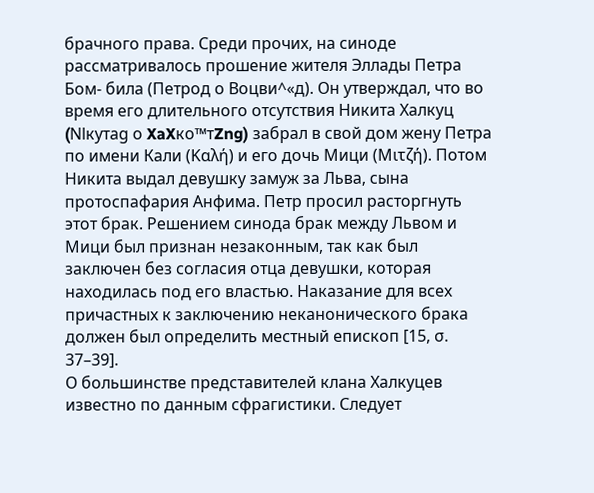брачного права. Среди прочих, на синоде рассматривалось прошение жителя Эллады Петра Бом- била (Петрод о Воцви^«д). Он утверждал, что во время его длительного отсутствия Никита Халкуц (Nlкyтag о XaXкo™тZng) забрал в свой дом жену Петра по имени Кали (Καλή) и его дочь Мици (Μιτζή). Потом Никита выдал девушку замуж за Льва, сына протоспафария Анфима. Петр просил расторгнуть этот брак. Решением синода брак между Львом и Мици был признан незаконным, так как был заключен без согласия отца девушки, которая находилась под его властью. Наказание для всех причастных к заключению неканонического брака должен был определить местный епископ [15, σ. 37–39].
О большинстве представителей клана Халкуцев известно по данным сфрагистики. Следует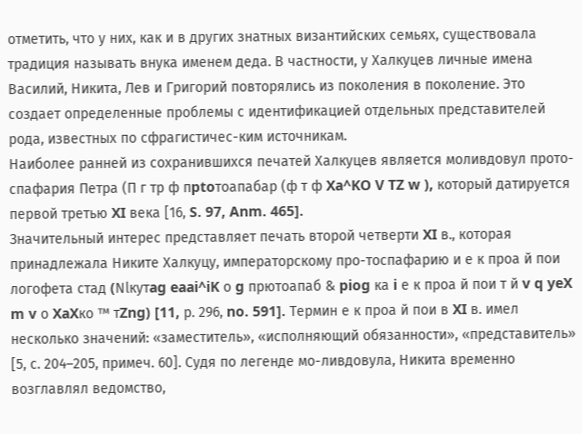отметить, что у них, как и в других знатных византийских семьях, существовала традиция называть внука именем деда. В частности, у Халкуцев личные имена Василий, Никита, Лев и Григорий повторялись из поколения в поколение. Это создает определенные проблемы с идентификацией отдельных представителей рода, известных по сфрагистичес-ким источникам.
Наиболее ранней из сохранившихся печатей Халкуцев является моливдовул прото-спафария Петра (П г тр ф пptoтoaпaбap (ф т ф Xa^KO V TZ w ), который датируется первой третью XI века [16, S. 97, Anm. 465].
Значительный интерес представляет печать второй четверти XI в., которая принадлежала Никите Халкуцу, императорскому про-тоспафарию и е к проа й пои логофета стад (Nlкyтag eaai^iK о g прютоапаб & piog ка i е к проа й пои т й v q yeX m v о XaXкo ™ тZng) [11, р. 296, no. 591]. Термин е к проа й пои в XI в. имел несколько значений: «заместитель», «исполняющий обязанности», «представитель» [5, с. 204–205, примеч. 60]. Судя по легенде мо-ливдовула, Никита временно возглавлял ведомство,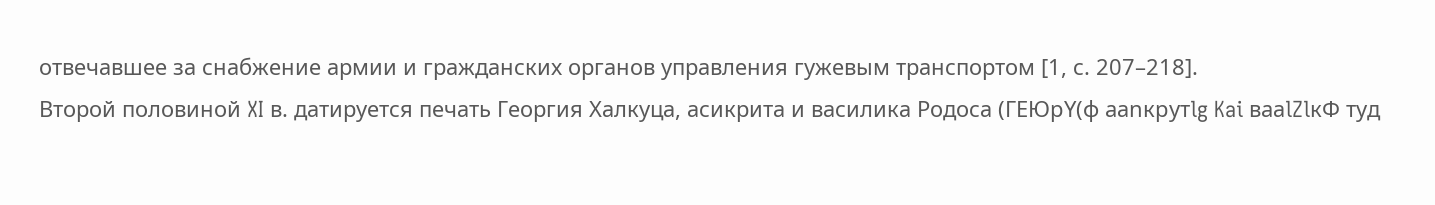отвечавшее за снабжение армии и гражданских органов управления гужевым транспортом [1, с. 207–218].
Второй половиной XI в. датируется печать Георгия Халкуца, асикрита и василика Родоса (ГEЮpY(ф aаnкpyтlg Kai вaаlZlкФ туд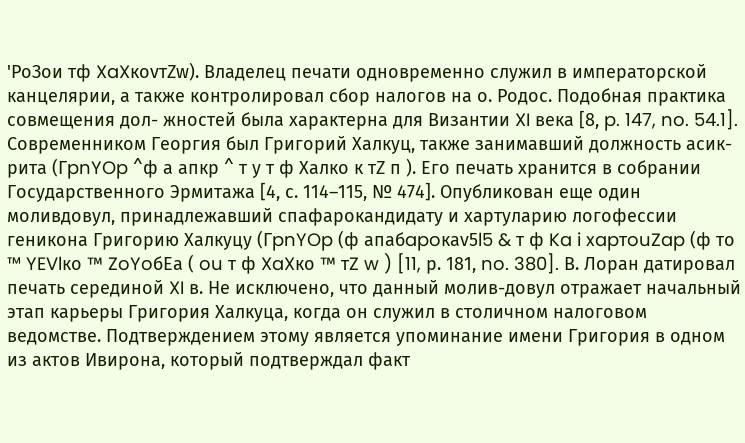'РоЗои тф XaXкovтZw). Владелец печати одновременно служил в императорской канцелярии, а также контролировал сбор налогов на о. Родос. Подобная практика совмещения дол- жностей была характерна для Византии XI века [8, p. 147, no. 54.1].
Современником Георгия был Григорий Халкуц, также занимавший должность асик-рита (ГpnYOp ^ф а апкр ^ т у т ф Xaлкo к тZ п ). Его печать хранится в собрании Государственного Эрмитажа [4, с. 114–115, № 474]. Опубликован еще один моливдовул, принадлежавший спафарокандидату и хартуларию логофессии геникона Григорию Халкуцу (ГpnYOp (ф aпaбapoкav5l5 & т ф Ka i xapтouZap (ф то ™ YEVlкo ™ ZoYoбEа ( ou т ф XaXкo ™ тZ w ) [11, р. 181, no. 380]. В. Лоран датировал печать серединой XI в. Не исключено, что данный молив-довул отражает начальный этап карьеры Григория Халкуца, когда он служил в столичном налоговом ведомстве. Подтверждением этому является упоминание имени Григория в одном из актов Ивирона, который подтверждал факт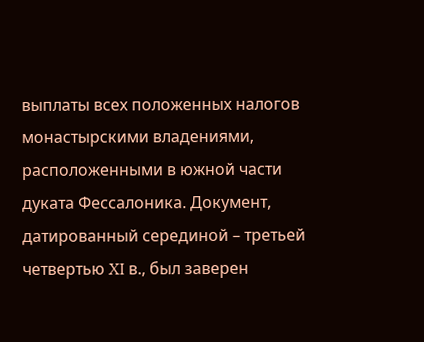выплаты всех положенных налогов монастырскими владениями, расположенными в южной части дуката Фессалоника. Документ, датированный серединой – третьей четвертью XI в., был заверен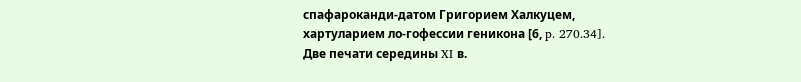спафароканди-датом Григорием Халкуцем, хартуларием ло-гофессии геникона [6, p. 270.34].
Две печати середины XI в.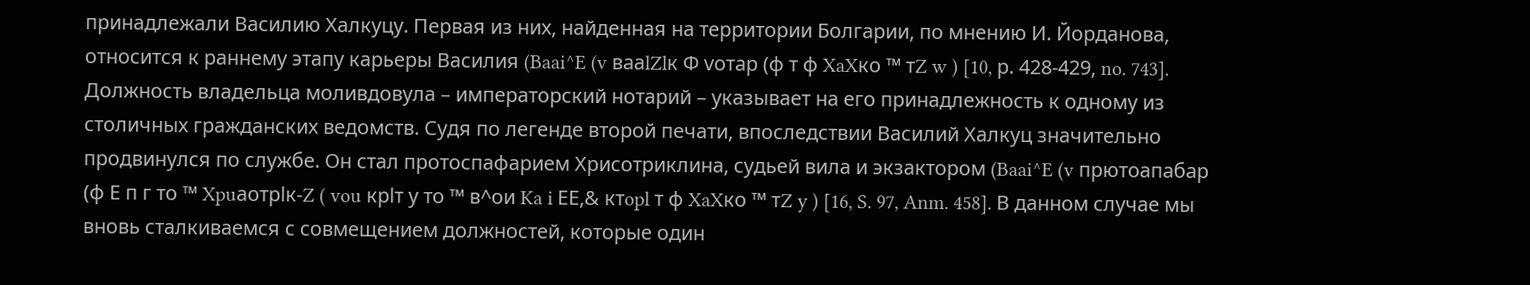принадлежали Василию Халкуцу. Первая из них, найденная на территории Болгарии, по мнению И. Йорданова, относится к раннему этапу карьеры Василия (Baai^E (v вaаlZlк Ф voтap (ф т ф XaXкo ™ тZ w ) [10, р. 428-429, no. 743]. Должность владельца моливдовула – императорский нотарий – указывает на его принадлежность к одному из столичных гражданских ведомств. Судя по легенде второй печати, впоследствии Василий Халкуц значительно продвинулся по службе. Он стал протоспафарием Хрисотриклина, судьей вила и экзактором (Baai^E (v пpютoапaбap (ф Е п г то ™ Xpuаoтplк-Z ( vou кplт у то ™ в^ои Ka i ЕЕ,& ктopl т ф XaXкo ™ тZ y ) [16, S. 97, Anm. 458]. В данном случае мы вновь сталкиваемся с совмещением должностей, которые один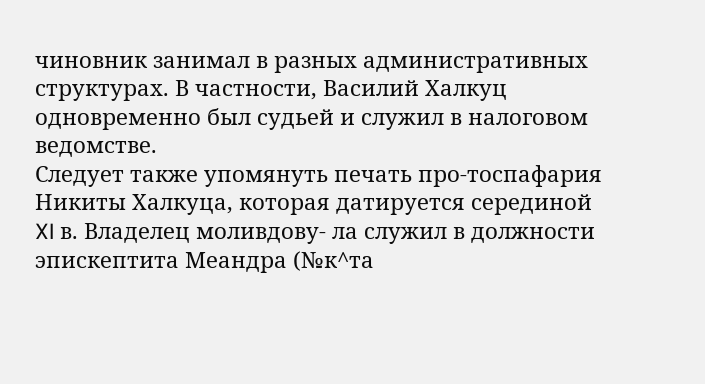чиновник занимал в разных административных структурах. В частности, Василий Халкуц одновременно был судьей и служил в налоговом ведомстве.
Следует также упомянуть печать про-тоспафария Никиты Халкуца, которая датируется серединой XI в. Владелец моливдову- ла служил в должности эпискептита Меандра (№к^та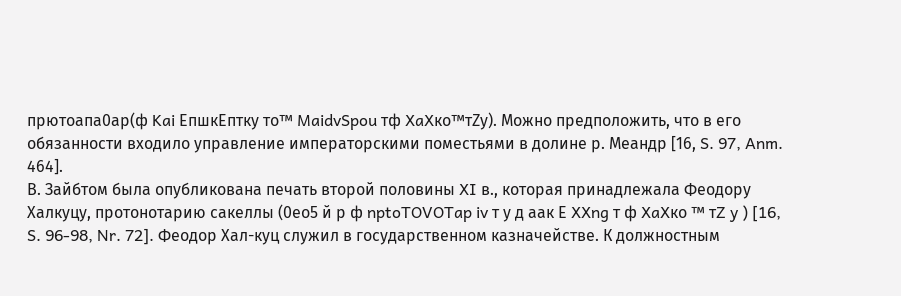прютоапа0ар(ф Kai ЕпшкЕптку то™ MaidvSpou тф XaXкo™тZy). Можно предположить, что в его обязанности входило управление императорскими поместьями в долине р. Меандр [16, S. 97, Anm. 464].
В. Зайбтом была опубликована печать второй половины XI в., которая принадлежала Феодору Халкуцу, протонотарию сакеллы (0ео5 й р ф nptoTOVOTap iv т у д aaк Е XXng т ф XaXкo ™ тZ y ) [16, S. 96-98, Nr. 72]. Феодор Хал-куц служил в государственном казначействе. К должностным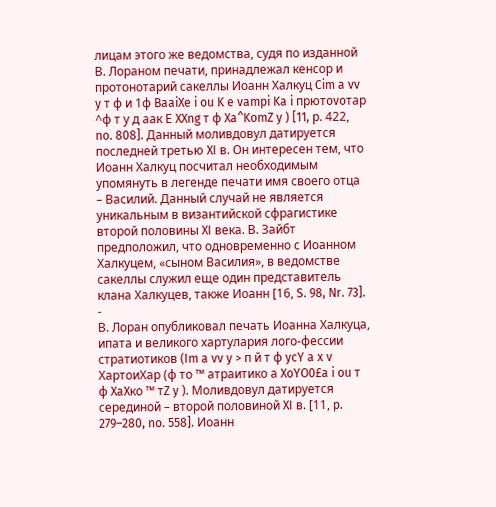лицам этого же ведомства, судя по изданной В. Лораном печати, принадлежал кенсор и протонотарий сакеллы Иоанн Халкуц Cim a vv y т ф и 1ф BaaiXe i ou K e vampi Ka i пpютovoтap ^ф т у д aaк Е XXng т ф Xa^KomZ y ) [11, р. 422, no. 808]. Данный моливдовул датируется последней третью XI в. Он интересен тем, что Иоанн Халкуц посчитал необходимым упомянуть в легенде печати имя своего отца – Василий. Данный случай не является уникальным в византийской сфрагистике второй половины XI века. В. Зайбт предположил, что одновременно с Иоанном Халкуцем, «сыном Василия», в ведомстве сакеллы служил еще один представитель клана Халкуцев, также Иоанн [16, S. 98, Nr. 73].
-
В. Лоран опубликовал печать Иоанна Халкуца, ипата и великого хартулария лого-фессии стратиотиков (Im a vv y > п й т ф ycY a x v ХартоиХар (ф то ™ атраитико а XoYO0£a i ou т ф XaXкo ™ тZ y ). Моливдовул датируется серединой – второй половиной XI в. [11, p. 279–280, no. 558]. Иоанн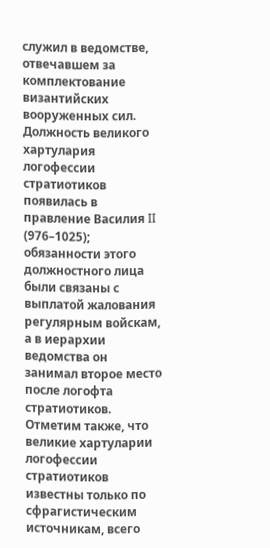служил в ведомстве, отвечавшем за комплектование византийских вооруженных сил. Должность великого хартулария логофессии стратиотиков появилась в правление Василия II (976–1025); обязанности этого должностного лица были связаны с выплатой жалования регулярным войскам, а в иерархии ведомства он занимал второе место после логофта стратиотиков. Отметим также, что великие хартуларии логофессии стратиотиков известны только по сфрагистическим источникам, всего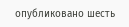опубликовано шесть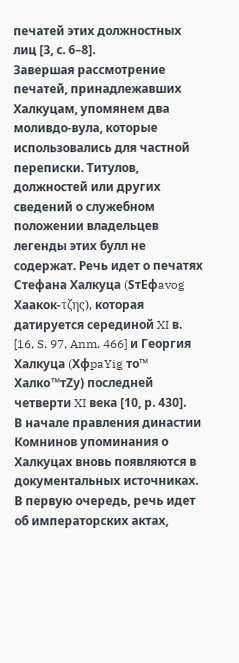печатей этих должностных лиц [3, с. 6–8].
Завершая рассмотрение печатей, принадлежавших Халкуцам, упомянем два моливдо-вула, которые использовались для частной переписки. Титулов, должностей или других сведений о служебном положении владельцев легенды этих булл не содержат. Речь идет о печатях Стефана Халкуца (SтЕфavog Хаакок-τζης), которая датируется серединой XI в. [16, S. 97, Anm. 466] и Георгия Халкуца (XфpaYig то™ Xaлкo™тZy) последней четверти XI века [10, р. 430].
В начале правления династии Комнинов упоминания о Халкуцах вновь появляются в документальных источниках. В первую очередь, речь идет об императорских актах,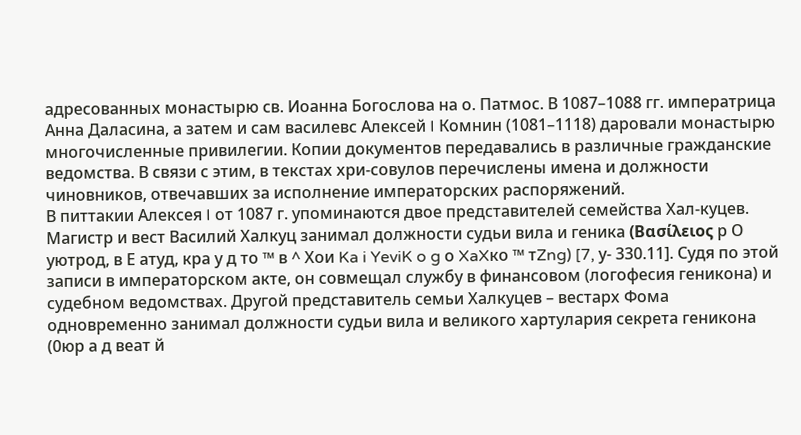адресованных монастырю св. Иоанна Богослова на о. Патмос. В 1087–1088 гг. императрица Анна Даласина, а затем и сам василевс Алексей I Комнин (1081–1118) даровали монастырю многочисленные привилегии. Копии документов передавались в различные гражданские ведомства. В связи с этим, в текстах хри-совулов перечислены имена и должности чиновников, отвечавших за исполнение императорских распоряжений.
В питтакии Алексея I от 1087 г. упоминаются двое представителей семейства Хал-куцев. Магистр и вест Василий Халкуц занимал должности судьи вила и геника (Βασίλειος р О уютрод, в Е атуд, кра у д то ™ в ^ Хои Ka i YeviK o g о XaXкo ™ тZng) [7, у- 330.11]. Судя по этой записи в императорском акте, он совмещал службу в финансовом (логофесия геникона) и судебном ведомствах. Другой представитель семьи Халкуцев – вестарх Фома одновременно занимал должности судьи вила и великого хартулария секрета геникона (0юр а д веат й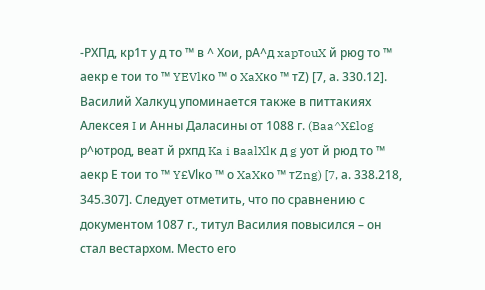-РХПд, кр1т у д то ™ в ^ Хои, рА^д xapтouX й pюg то ™ аекр е тои то ™ YEVlкo ™ о XaXкo ™ тZ) [7, а. 330.12].
Василий Халкуц упоминается также в питтакиях Алексея I и Анны Даласины от 1088 г. (Baa^X£log р^ютрод, веат й рхпд Ka i вaalXlк д g уот й рюд то ™ аекр Е тои то ™ Y£Vlкo ™ о XaXкo ™ тZng) [7, а. 338.218, 345.307]. Следует отметить, что по сравнению с документом 1087 г., титул Василия повысился – он стал вестархом. Место его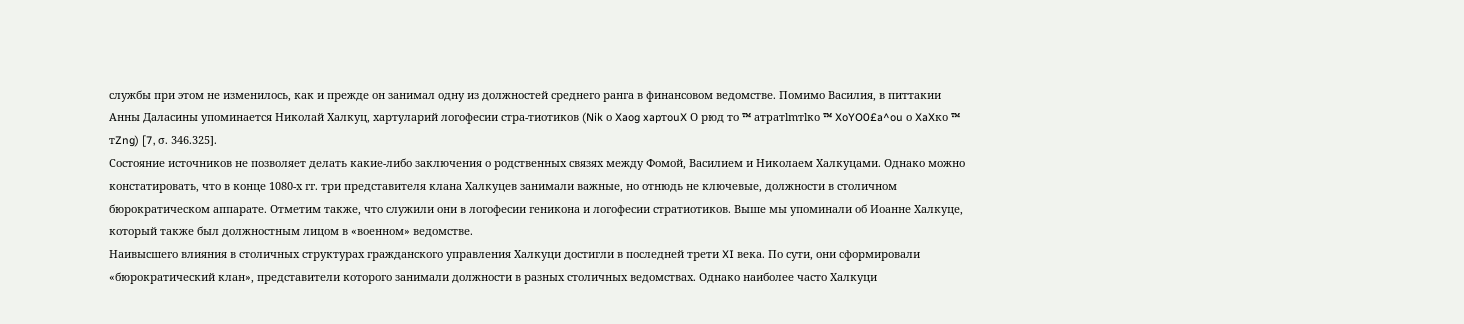службы при этом не изменилось, как и прежде он занимал одну из должностей среднего ранга в финансовом ведомстве. Помимо Василия, в питтакии Анны Даласины упоминается Николай Халкуц, хартуларий логофесии стра-тиотиков (Nik о Xaog xapтouX О рюд то ™ aтpaтlmтlкo ™ XoYO0£a^ou о XaXкo ™ тZng) [7, σ. 346.325].
Состояние источников не позволяет делать какие-либо заключения о родственных связях между Фомой, Василием и Николаем Халкуцами. Однако можно констатировать, что в конце 1080-х гг. три представителя клана Халкуцев занимали важные, но отнюдь не ключевые, должности в столичном бюрократическом аппарате. Отметим также, что служили они в логофесии геникона и логофесии стратиотиков. Выше мы упоминали об Иоанне Халкуце, который также был должностным лицом в «военном» ведомстве.
Наивысшего влияния в столичных структурах гражданского управления Халкуци достигли в последней трети XI века. По сути, они сформировали «бюрократический клан», представители которого занимали должности в разных столичных ведомствах. Однако наиболее часто Халкуци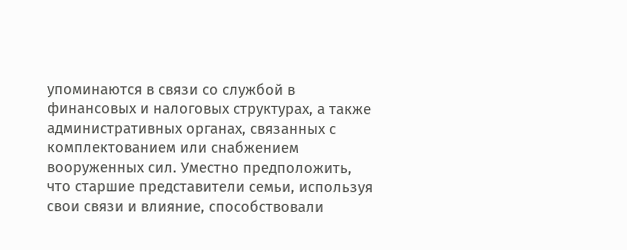упоминаются в связи со службой в финансовых и налоговых структурах, а также административных органах, связанных с комплектованием или снабжением вооруженных сил. Уместно предположить, что старшие представители семьи, используя свои связи и влияние, способствовали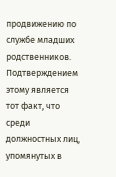продвижению по службе младших родственников. Подтверждением этому является тот факт, что среди должностных лиц, упомянутых в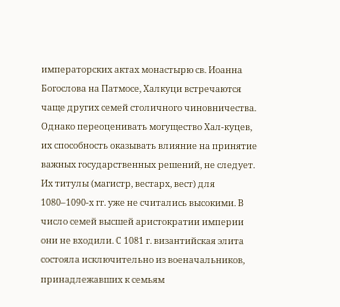императорских актах монастырю св. Иоанна Богослова на Патмосе, Халкуци встречаются чаще других семей столичного чиновничества.
Однако переоценивать могущество Хал-куцев, их способность оказывать влияние на принятие важных государственных решений, не следует. Их титулы (магистр, вестарх, вест) для 1080–1090-х гг. уже не считались высокими. В число семей высшей аристократии империи они не входили. С 1081 г. византийская элита состояла исключительно из военачальников, принадлежавших к семьям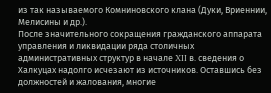из так называемого Комниновского клана (Дуки, Вриеннии, Мелисины и др.).
После значительного сокращения гражданского аппарата управления и ликвидации ряда столичных административных структур в начале XII в. сведения о Халкуцах надолго исчезают из источников. Оставшись без должностей и жалования, многие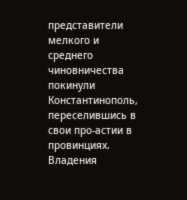представители мелкого и среднего чиновничества покинули Константинополь, переселившись в свои про-астии в провинциях. Владения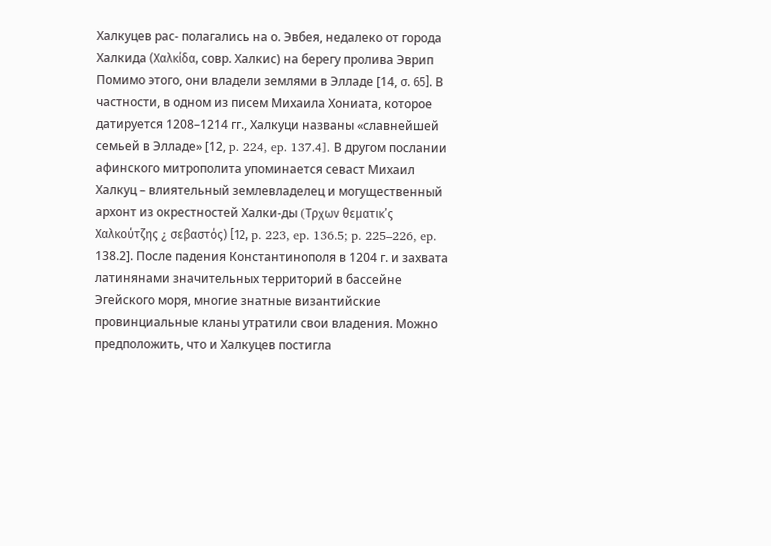Халкуцев рас- полагались на о. Эвбея, недалеко от города Халкида (Χαλκίδα, совр. Халкис) на берегу пролива Эврип Помимо этого, они владели землями в Элладе [14, σ. 65]. В частности, в одном из писем Михаила Хониата, которое датируется 1208–1214 гг., Халкуци названы «славнейшей семьей в Элладе» [12, p. 224, ep. 137.4]. В другом послании афинского митрополита упоминается севаст Михаил Халкуц – влиятельный землевладелец и могущественный архонт из окрестностей Халки-ды (Tρχων θεματικ’ς Χαλκούτζης ¿ σεβαστός) [12, p. 223, ep. 136.5; p. 225–226, ep. 138.2]. После падения Константинополя в 1204 г. и захвата латинянами значительных территорий в бассейне Эгейского моря, многие знатные византийские провинциальные кланы утратили свои владения. Можно предположить, что и Халкуцев постигла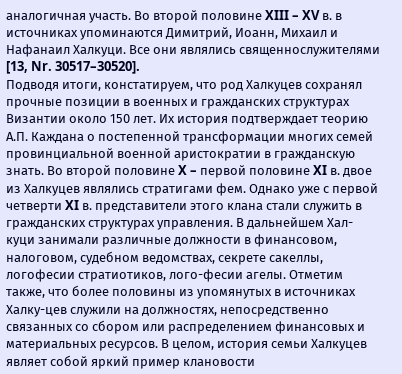аналогичная участь. Во второй половине XIII – XV в. в источниках упоминаются Димитрий, Иоанн, Михаил и Нафанаил Халкуци. Все они являлись священнослужителями [13, Nr. 30517–30520].
Подводя итоги, констатируем, что род Халкуцев сохранял прочные позиции в военных и гражданских структурах Византии около 150 лет. Их история подтверждает теорию А.П. Каждана о постепенной трансформации многих семей провинциальной военной аристократии в гражданскую знать. Во второй половине X – первой половине XI в. двое из Халкуцев являлись стратигами фем. Однако уже с первой четверти XI в. представители этого клана стали служить в гражданских структурах управления. В дальнейшем Хал-куци занимали различные должности в финансовом, налоговом, судебном ведомствах, секрете сакеллы, логофесии стратиотиков, лого-фесии агелы. Отметим также, что более половины из упомянутых в источниках Халку-цев служили на должностях, непосредственно связанных со сбором или распределением финансовых и материальных ресурсов. В целом, история семьи Халкуцев являет собой яркий пример клановости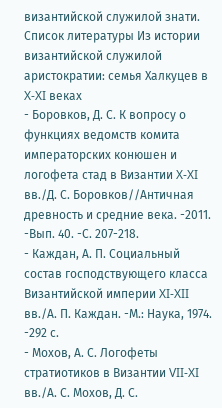византийской служилой знати.
Список литературы Из истории византийской служилой аристократии: семья Халкуцев в X-XI веках
- Боровков, Д. С. К вопросу о функциях ведомств комита императорских конюшен и логофета стад в Византии X-XI вв./Д. С. Боровков//Античная древность и средние века. -2011. -Вып. 40. -С. 207-218.
- Каждан, А. П. Социальный состав господствующего класса Византийской империи XI-XII вв./А. П. Каждан. -М.: Наука, 1974. -292 с.
- Мохов, А. С. Логофеты стратиотиков в Византии VII-XI вв./А. С. Мохов, Д. С.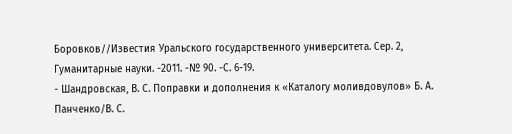Боровков//Известия Уральского государственного университета. Сер. 2, Гуманитарные науки. -2011. -№ 90. -С. 6-19.
- Шандровская, В. С. Поправки и дополнения к «Каталогу моливдовулов» Б. А. Панченко/В. С.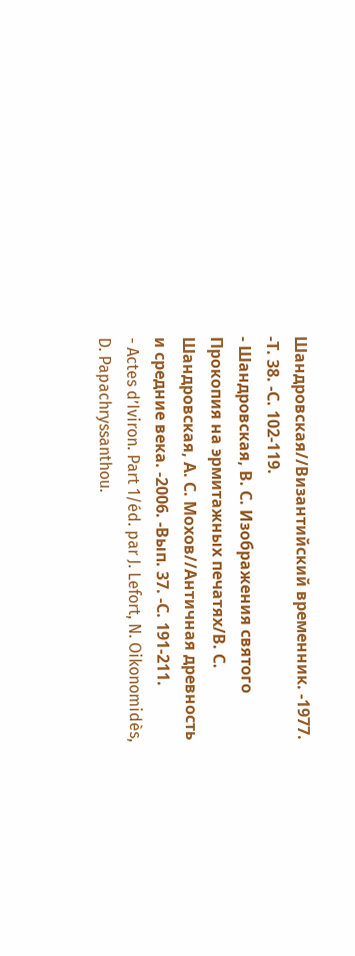Шандровская//Византийский временник. -1977. -Т. 38. -С. 102-119.
- Шандровская, В. С. Изображения святого Прокопия на эрмитажных печатях/В. С. Шандровская, А. С. Мохов//Античная древность и средние века. -2006. -Вып. 37. -С. 191-211.
- Actes d’Iviron. Part 1/éd. par J. Lefort, N. Oikonomidès, D. Papachryssanthou.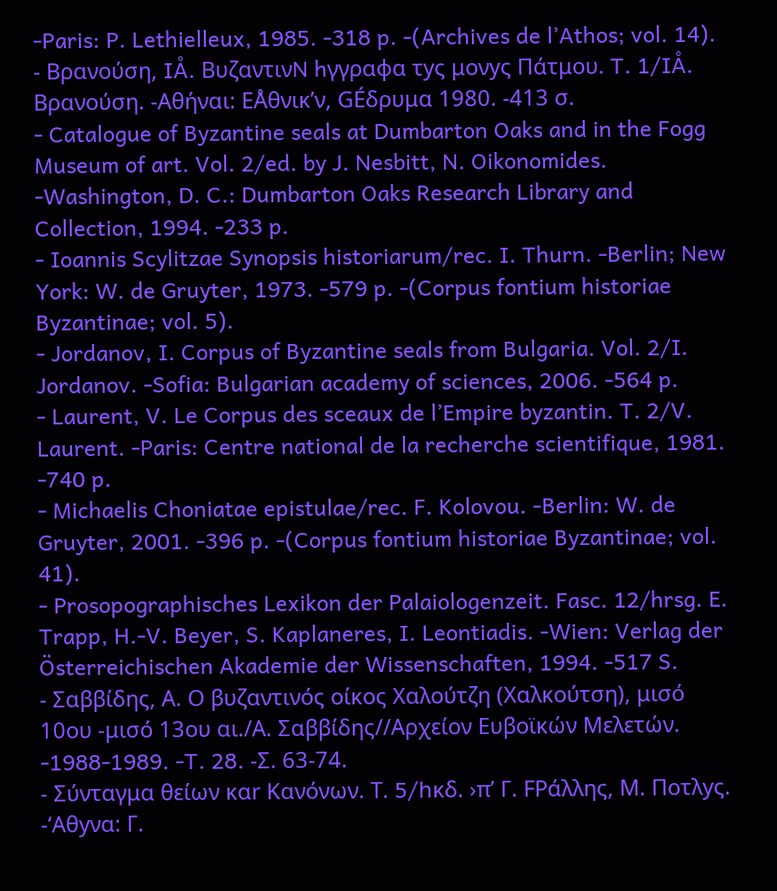-Paris: P. Lethielleux, 1985. -318 p. -(Archives de l’Athos; vol. 14).
- Βρανούση, IÅ. ΒυζαντινN hγγραφα τyς μονyς Πάτμου. T. 1/IÅ. Βρανούση. -Αθήναι: EÅθνικ’ν, GÉδρυμα 1980. -413 σ.
- Catalogue of Byzantine seals at Dumbarton Oaks and in the Fogg Museum of art. Vol. 2/ed. by J. Nesbitt, N. Oikonomides. -Washington, D. C.: Dumbarton Oaks Research Library and Collection, 1994. -233 p.
- Ioannis Scylitzae Synopsis historiarum/rec. I. Thurn. -Berlin; New York: W. de Gruyter, 1973. -579 p. -(Corpus fontium historiae Byzantinae; vol. 5).
- Jordanov, I. Corpus of Byzantine seals from Bulgaria. Vol. 2/I. Jordanov. -Sofia: Bulgarian academy of sciences, 2006. -564 p.
- Laurent, V. Le Corpus des sceaux de l’Empire byzantin. T. 2/V. Laurent. -Paris: Centre national de la recherche scientifique, 1981. -740 p.
- Michaelis Choniatae epistulae/rec. F. Kolovou. -Berlin: W. de Gruyter, 2001. -396 p. -(Corpus fontium historiae Byzantinae; vol. 41).
- Prosopographisches Lexikon der Palaiologenzeit. Fasc. 12/hrsg. E. Trapp, H.-V. Beyer, S. Kaplaneres, I. Leontiadis. -Wien: Verlag der Österreichischen Akademie der Wissenschaften, 1994. -517 S.
- Σαββίδης, Α. Ο βυζαντινός οίκος Χαλούτζη (Χαλκούτση), μισό 10ου -μισό 13ου αι./Α. Σαββίδης//Αρχείον Ευβοϊκών Μελετών. -1988-1989. -T. 28. -Σ. 63-74.
- Σύνταγμα θείων καr Κανόνων. Τ. 5/hκδ. ›π’ Γ. FΡάλλης, Μ. Ποτλyς. -‘Αθyνα: Γ.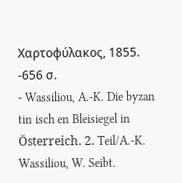Χαρτοφύλακος, 1855. -656 σ.
- Wassiliou, A.-K. Die byzan tin isch en Bleisiegel in Österreich. 2. Teil/A.-K. Wassiliou, W. Seibt.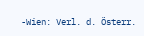-Wien: Verl. d. Österr.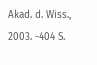Akad. d. Wiss., 2003. -404 S.